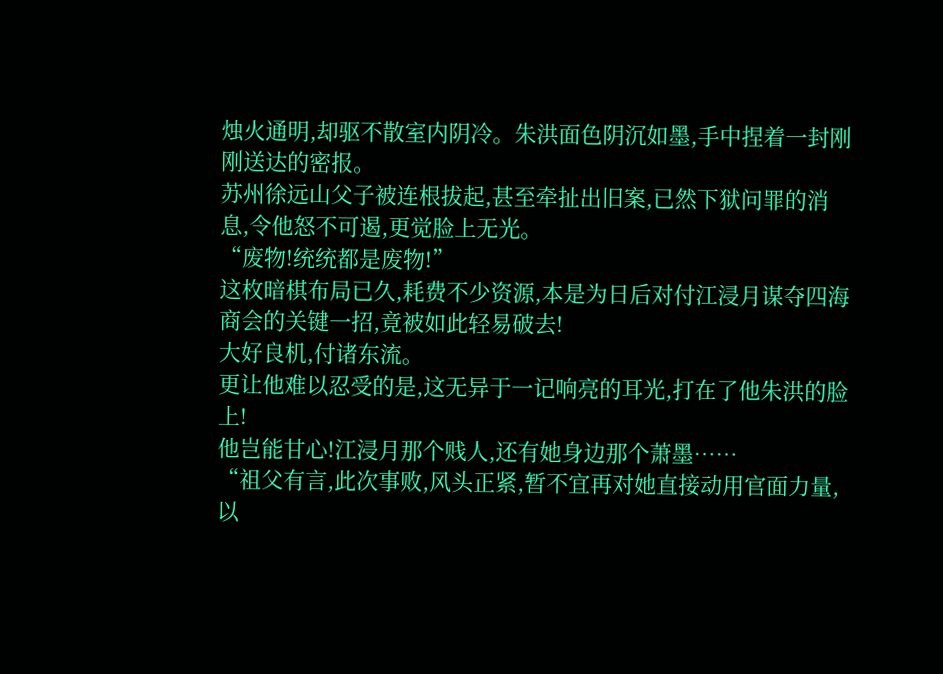烛火通明,却驱不散室内阴冷。朱洪面色阴沉如墨,手中捏着一封刚刚送达的密报。
苏州徐远山父子被连根拔起,甚至牵扯出旧案,已然下狱问罪的消息,令他怒不可遏,更觉脸上无光。
“废物!统统都是废物!”
这枚暗棋布局已久,耗费不少资源,本是为日后对付江浸月谋夺四海商会的关键一招,竟被如此轻易破去!
大好良机,付诸东流。
更让他难以忍受的是,这无异于一记响亮的耳光,打在了他朱洪的脸上!
他岂能甘心!江浸月那个贱人,还有她身边那个萧墨……
“祖父有言,此次事败,风头正紧,暂不宜再对她直接动用官面力量,以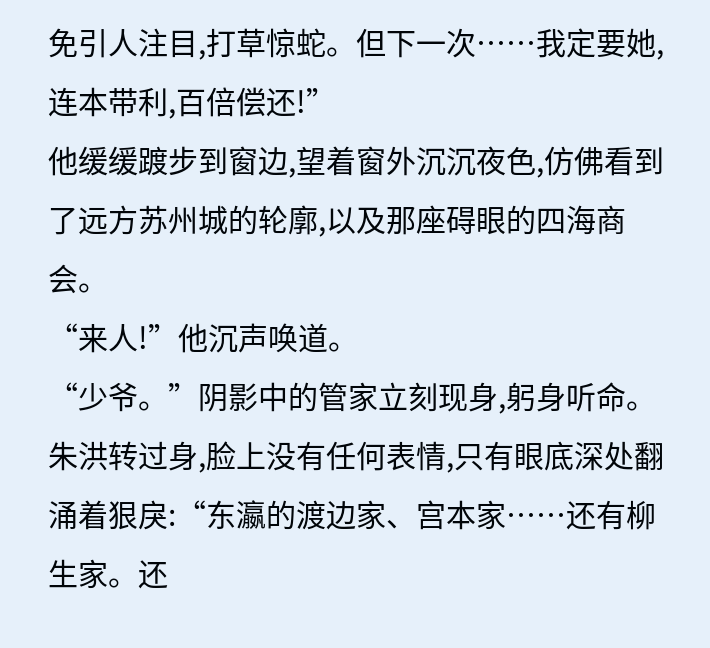免引人注目,打草惊蛇。但下一次……我定要她,连本带利,百倍偿还!”
他缓缓踱步到窗边,望着窗外沉沉夜色,仿佛看到了远方苏州城的轮廓,以及那座碍眼的四海商会。
“来人!”他沉声唤道。
“少爷。”阴影中的管家立刻现身,躬身听命。
朱洪转过身,脸上没有任何表情,只有眼底深处翻涌着狠戾:“东瀛的渡边家、宫本家……还有柳生家。还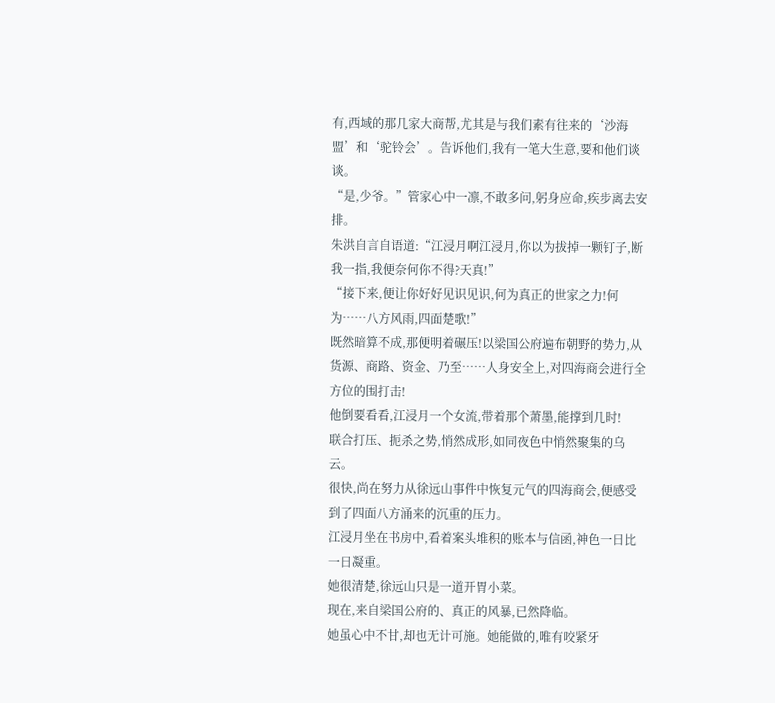有,西域的那几家大商帮,尤其是与我们素有往来的‘沙海盟’和‘驼铃会’。告诉他们,我有一笔大生意,要和他们谈谈。
“是,少爷。”管家心中一凛,不敢多问,躬身应命,疾步离去安排。
朱洪自言自语道:“江浸月啊江浸月,你以为拔掉一颗钉子,断我一指,我便奈何你不得?天真!”
“接下来,便让你好好见识见识,何为真正的世家之力!何为……八方风雨,四面楚歌!”
既然暗算不成,那便明着碾压!以梁国公府遍布朝野的势力,从货源、商路、资金、乃至……人身安全上,对四海商会进行全方位的围打击!
他倒要看看,江浸月一个女流,带着那个萧墨,能撑到几时!
联合打压、扼杀之势,悄然成形,如同夜色中悄然聚集的乌云。
很快,尚在努力从徐远山事件中恢复元气的四海商会,便感受到了四面八方涌来的沉重的压力。
江浸月坐在书房中,看着案头堆积的账本与信函,神色一日比一日凝重。
她很清楚,徐远山只是一道开胃小菜。
现在,来自梁国公府的、真正的风暴,已然降临。
她虽心中不甘,却也无计可施。她能做的,唯有咬紧牙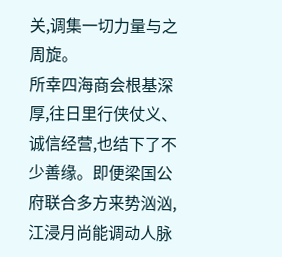关,调集一切力量与之周旋。
所幸四海商会根基深厚,往日里行侠仗义、诚信经营,也结下了不少善缘。即便梁国公府联合多方来势汹汹,江浸月尚能调动人脉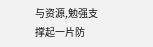与资源,勉强支撑起一片防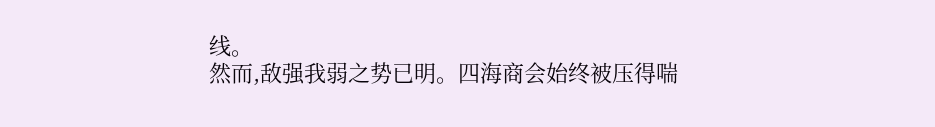线。
然而,敌强我弱之势已明。四海商会始终被压得喘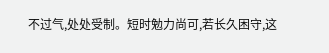不过气,处处受制。短时勉力尚可,若长久困守,这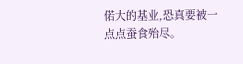偌大的基业,恐真要被一点点蚕食殆尽。